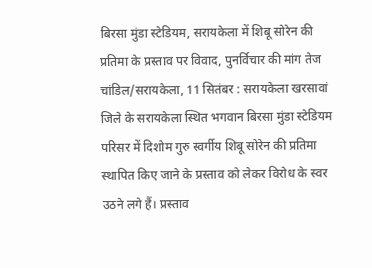बिरसा मुंडा स्टेडियम, सरायकेला में शिबू सोरेन की प्रतिमा के प्रस्ताव पर विवाद, पुनर्विचार की मांग तेज
चांडिल/सरायकेला, 11 सितंबर : सरायकेला खरसावां जिले के सरायकेला स्थित भगवान बिरसा मुंडा स्टेडियम परिसर में दिशोम गुरु स्वर्गीय शिबू सोरेन की प्रतिमा स्थापित किए जाने के प्रस्ताव को लेकर विरोध के स्वर उठने लगे हैं। प्रस्ताव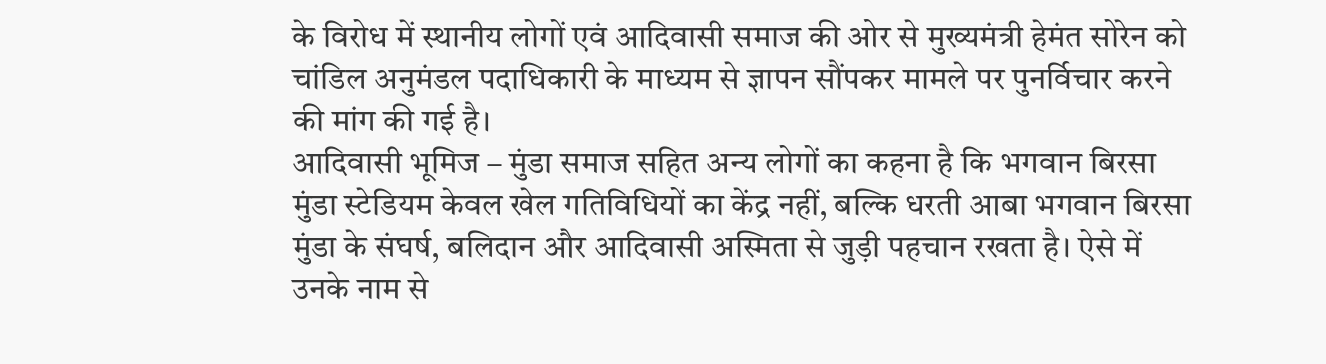के विरोध में स्थानीय लोगों एवं आदिवासी समाज की ओर से मुख्यमंत्री हेमंत सोरेन को चांडिल अनुमंडल पदाधिकारी के माध्यम से ज्ञापन सौंपकर मामले पर पुनर्विचार करने की मांग की गई है।
आदिवासी भूमिज – मुंडा समाज सहित अन्य लोगों का कहना है कि भगवान बिरसा मुंडा स्टेडियम केवल खेल गतिविधियों का केंद्र नहीं, बल्कि धरती आबा भगवान बिरसा मुंडा के संघर्ष, बलिदान और आदिवासी अस्मिता से जुड़ी पहचान रखता है। ऐसे में उनके नाम से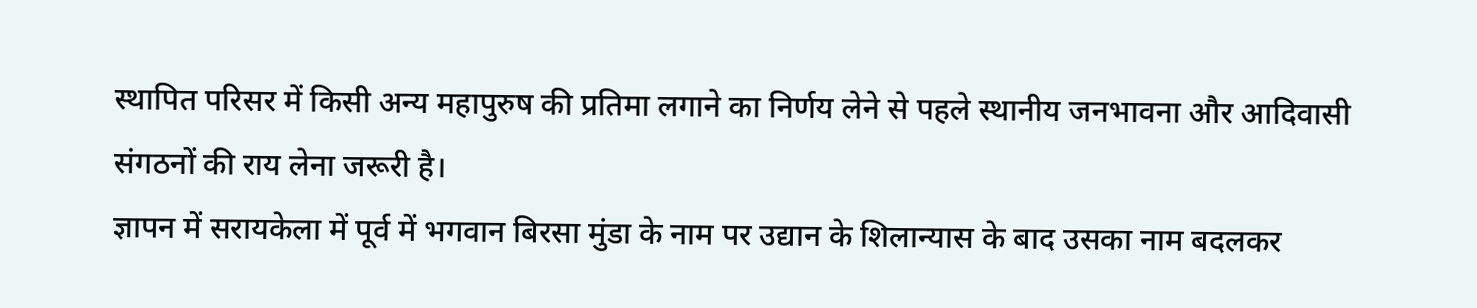स्थापित परिसर में किसी अन्य महापुरुष की प्रतिमा लगाने का निर्णय लेने से पहले स्थानीय जनभावना और आदिवासी संगठनों की राय लेना जरूरी है।
ज्ञापन में सरायकेला में पूर्व में भगवान बिरसा मुंडा के नाम पर उद्यान के शिलान्यास के बाद उसका नाम बदलकर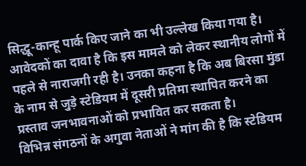सिद्धू-कान्हू पार्क किए जाने का भी उल्लेख किया गया है। आवेदकों का दावा है कि इस मामले को लेकर स्थानीय लोगों में पहले से नाराजगी रही है। उनका कहना है कि अब बिरसा मुंडा के नाम से जुड़े स्टेडियम में दूसरी प्रतिमा स्थापित करने का प्रस्ताव जनभावनाओं को प्रभावित कर सकता है।
विभिन्न संगठनों के अगुवा नेताओं ने मांग की है कि स्टेडियम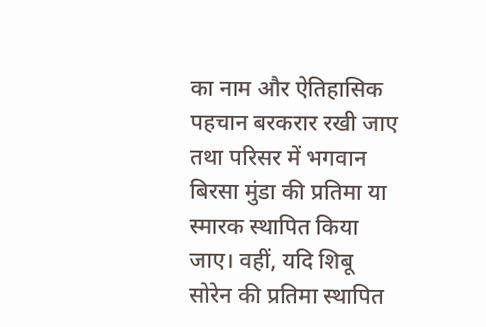का नाम और ऐतिहासिक पहचान बरकरार रखी जाए तथा परिसर में भगवान बिरसा मुंडा की प्रतिमा या स्मारक स्थापित किया जाए। वहीं, यदि शिबू सोरेन की प्रतिमा स्थापित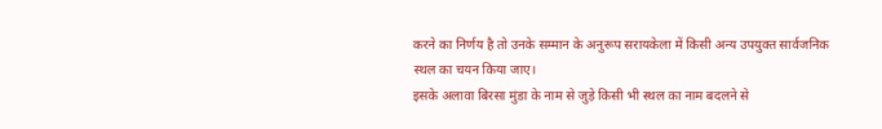करने का निर्णय है तो उनके सम्मान के अनुरूप सरायकेला में किसी अन्य उपयुक्त सार्वजनिक स्थल का चयन किया जाए।
इसके अलावा बिरसा मुंडा के नाम से जुड़े किसी भी स्थल का नाम बदलने से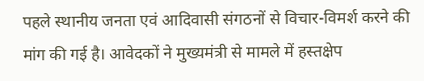पहले स्थानीय जनता एवं आदिवासी संगठनों से विचार-विमर्श करने की मांग की गई है। आवेदकों ने मुख्यमंत्री से मामले में हस्तक्षेप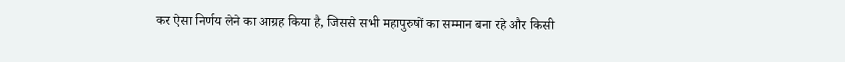कर ऐसा निर्णय लेने का आग्रह किया है, जिससे सभी महापुरुषों का सम्मान बना रहे और किसी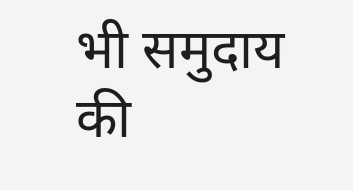भी समुदाय की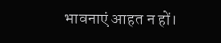भावनाएं आहत न हों।